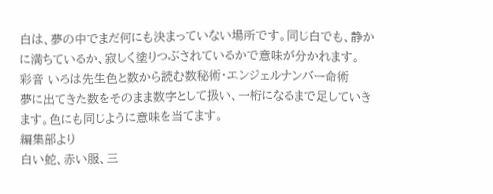白は、夢の中でまだ何にも決まっていない場所です。同じ白でも、静かに満ちているか、寂しく塗りつぶされているかで意味が分かれます。
彩音 いろは先生色と数から読む数秘術・エンジェルナンバー命術
夢に出てきた数をそのまま数字として扱い、一桁になるまで足していきます。色にも同じように意味を当てます。
編集部より
白い蛇、赤い服、三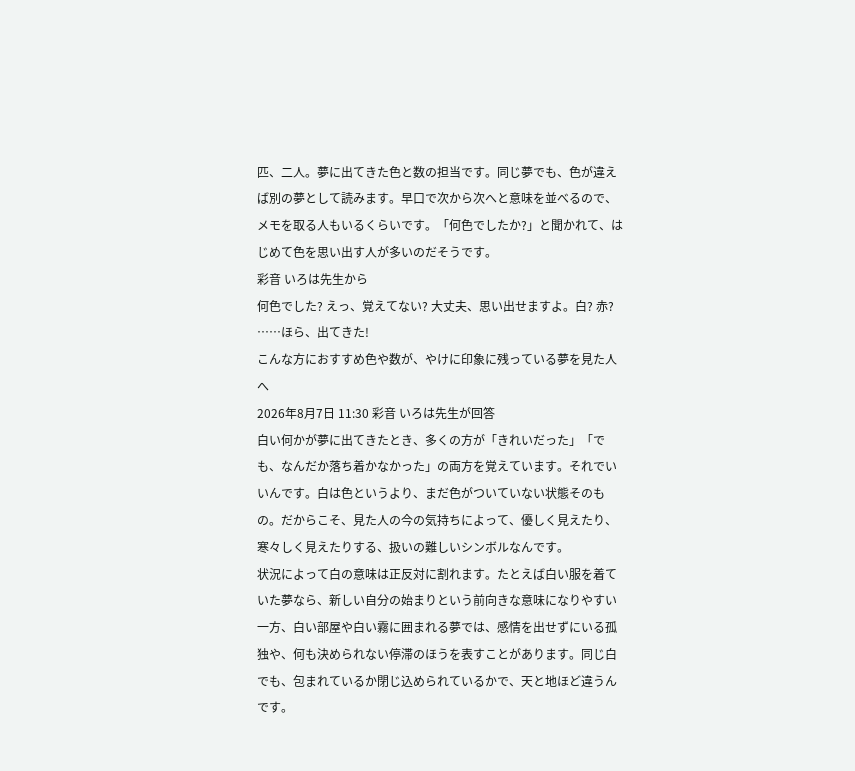匹、二人。夢に出てきた色と数の担当です。同じ夢でも、色が違えば別の夢として読みます。早口で次から次へと意味を並べるので、メモを取る人もいるくらいです。「何色でしたか?」と聞かれて、はじめて色を思い出す人が多いのだそうです。
彩音 いろは先生から
何色でした? えっ、覚えてない? 大丈夫、思い出せますよ。白? 赤? ……ほら、出てきた!
こんな方におすすめ色や数が、やけに印象に残っている夢を見た人へ
2026年8月7日 11:30 彩音 いろは先生が回答
白い何かが夢に出てきたとき、多くの方が「きれいだった」「でも、なんだか落ち着かなかった」の両方を覚えています。それでいいんです。白は色というより、まだ色がついていない状態そのもの。だからこそ、見た人の今の気持ちによって、優しく見えたり、寒々しく見えたりする、扱いの難しいシンボルなんです。
状況によって白の意味は正反対に割れます。たとえば白い服を着ていた夢なら、新しい自分の始まりという前向きな意味になりやすい一方、白い部屋や白い霧に囲まれる夢では、感情を出せずにいる孤独や、何も決められない停滞のほうを表すことがあります。同じ白でも、包まれているか閉じ込められているかで、天と地ほど違うんです。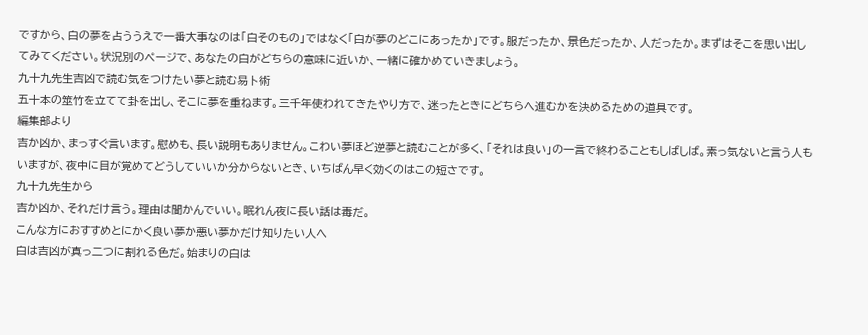ですから、白の夢を占ううえで一番大事なのは「白そのもの」ではなく「白が夢のどこにあったか」です。服だったか、景色だったか、人だったか。まずはそこを思い出してみてください。状況別のページで、あなたの白がどちらの意味に近いか、一緒に確かめていきましょう。
九十九先生吉凶で読む気をつけたい夢と読む易卜術
五十本の筮竹を立てて卦を出し、そこに夢を重ねます。三千年使われてきたやり方で、迷ったときにどちらへ進むかを決めるための道具です。
編集部より
吉か凶か、まっすぐ言います。慰めも、長い説明もありません。こわい夢ほど逆夢と読むことが多く、「それは良い」の一言で終わることもしばしば。素っ気ないと言う人もいますが、夜中に目が覚めてどうしていいか分からないとき、いちばん早く効くのはこの短さです。
九十九先生から
吉か凶か、それだけ言う。理由は聞かんでいい。眠れん夜に長い話は毒だ。
こんな方におすすめとにかく良い夢か悪い夢かだけ知りたい人へ
白は吉凶が真っ二つに割れる色だ。始まりの白は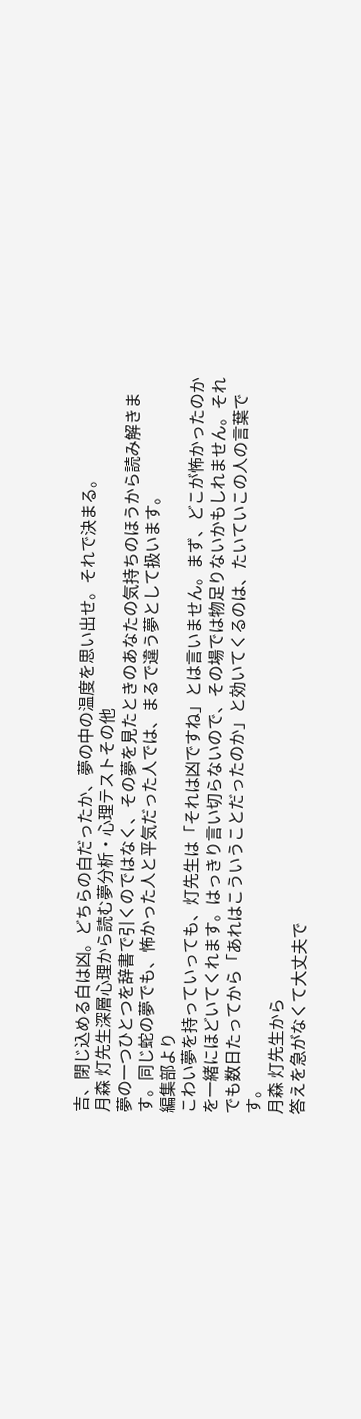吉、閉じ込める白は凶。どちらの白だったか、夢の中の温度を思い出せ。それで決まる。
月森 灯先生深層心理から読む夢分析・心理テストその他
夢の一つひとつを辞書で引くのではなく、その夢を見たときのあなたの気持ちのほうから読み解きます。同じ蛇の夢でも、怖かった人と平気だった人では、まるで違う夢として扱います。
編集部より
こわい夢を持っていっても、灯先生は「それは凶ですね」とは言いません。まず、どこが怖かったのかを一緒にほどいてくれます。はっきり言い切らないので、その場では物足りないかもしれません。それでも数日たってから「あれはこういうことだったのか」と効いてくるのは、たいていこの人の言葉です。
月森 灯先生から
答えを急がなくて大丈夫で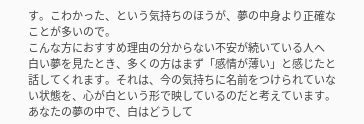す。こわかった、という気持ちのほうが、夢の中身より正確なことが多いので。
こんな方におすすめ理由の分からない不安が続いている人へ
白い夢を見たとき、多くの方はまず「感情が薄い」と感じたと話してくれます。それは、今の気持ちに名前をつけられていない状態を、心が白という形で映しているのだと考えています。
あなたの夢の中で、白はどうして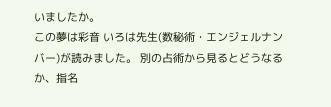いましたか。
この夢は彩音 いろは先生(数秘術・エンジェルナンバー)が読みました。 別の占術から見るとどうなるか、指名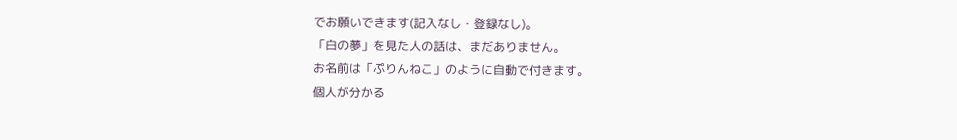でお願いできます(記入なし・登録なし)。
「白の夢」を見た人の話は、まだありません。
お名前は「ぷりんねこ」のように自動で付きます。
個人が分かる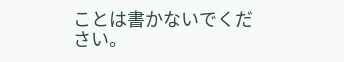ことは書かないでください。